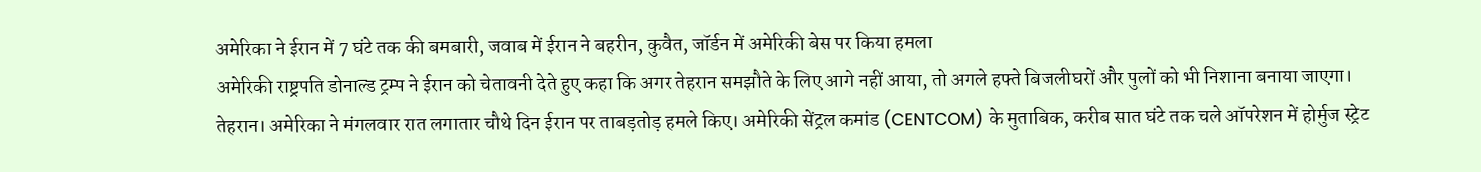अमेरिका ने ईरान में 7 घंटे तक की बमबारी, जवाब में ईरान ने बहरीन, कुवैत, जॉर्डन में अमेरिकी बेस पर किया हमला
अमेरिकी राष्ट्रपति डोनाल्ड ट्रम्प ने ईरान को चेतावनी देते हुए कहा कि अगर तेहरान समझौते के लिए आगे नहीं आया, तो अगले हफ्ते बिजलीघरों और पुलों को भी निशाना बनाया जाएगा।
तेहरान। अमेरिका ने मंगलवार रात लगातार चौथे दिन ईरान पर ताबड़तोड़ हमले किए। अमेरिकी सेंट्रल कमांड (CENTCOM) के मुताबिक, करीब सात घंटे तक चले ऑपरेशन में होर्मुज स्ट्रेट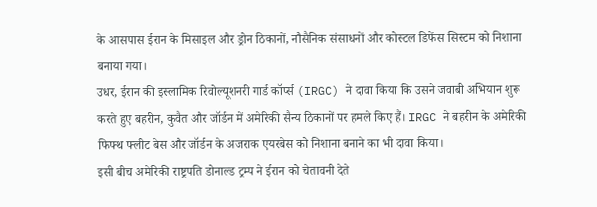के आसपास ईरान के मिसाइल और ड्रोन ठिकानों, नौसैनिक संसाधनों और कोस्टल डिफेंस सिस्टम को निशाना बनाया गया।
उधर, ईरान की इस्लामिक रिवोल्यूशनरी गार्ड कॉर्प्स (IRGC) ने दावा किया कि उसने जवाबी अभियान शुरू करते हुए बहरीन, कुवैत और जॉर्डन में अमेरिकी सैन्य ठिकानों पर हमले किए हैं। IRGC ने बहरीन के अमेरिकी फिफ्थ फ्लीट बेस और जॉर्डन के अजराक एयरबेस को निशाना बनाने का भी दावा किया।
इसी बीच अमेरिकी राष्ट्रपति डोनाल्ड ट्रम्प ने ईरान को चेतावनी देते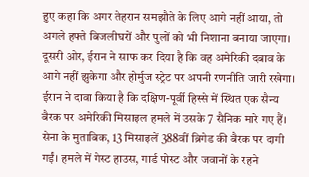हुए कहा कि अगर तेहरान समझौते के लिए आगे नहीं आया, तो अगले हफ्ते बिजलीघरों और पुलों को भी निशाना बनाया जाएगा। दूसरी ओर, ईरान ने साफ कर दिया है कि वह अमेरिकी दबाव के आगे नहीं झुकेगा और होर्मुज स्ट्रेट पर अपनी रणनीति जारी रखेगा।
ईरान ने दावा किया है कि दक्षिण-पूर्वी हिस्से में स्थित एक सैन्य बैरक पर अमेरिकी मिसाइल हमले में उसके 7 सैनिक मारे गए हैं। सेना के मुताबिक, 13 मिसाइलें 388वीं ब्रिगेड की बैरक पर दागी गईं। हमले में गेस्ट हाउस, गार्ड पोस्ट और जवानों के रहने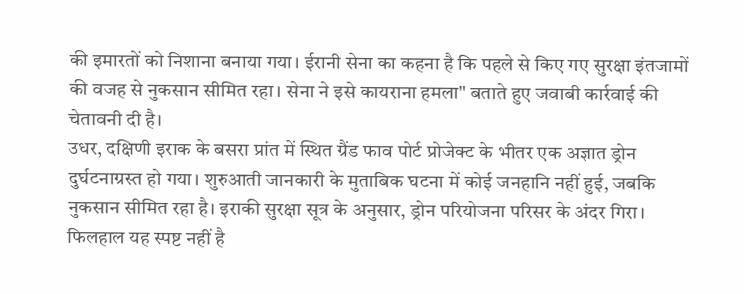की इमारतों को निशाना बनाया गया। ईरानी सेना का कहना है कि पहले से किए गए सुरक्षा इंतजामों की वजह से नुकसान सीमित रहा। सेना ने इसे कायराना हमला" बताते हुए जवाबी कार्रवाई की चेतावनी दी है।
उधर, दक्षिणी इराक के बसरा प्रांत में स्थित ग्रैंड फाव पोर्ट प्रोजेक्ट के भीतर एक अज्ञात ड्रोन दुर्घटनाग्रस्त हो गया। शुरुआती जानकारी के मुताबिक घटना में कोई जनहानि नहीं हुई, जबकि नुकसान सीमित रहा है। इराकी सुरक्षा सूत्र के अनुसार, ड्रोन परियोजना परिसर के अंदर गिरा। फिलहाल यह स्पष्ट नहीं है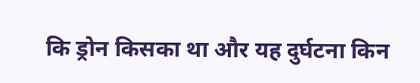कि ड्रोन किसका था और यह दुर्घटना किन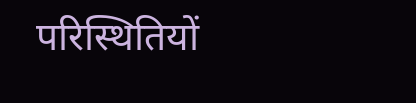परिस्थितियों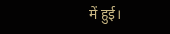में हुई।